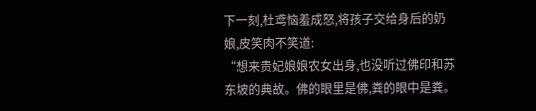下一刻,杜鸢恼羞成怒,将孩子交给身后的奶娘,皮笑肉不笑道:
“想来贵妃娘娘农女出身,也没听过佛印和苏东坡的典故。佛的眼里是佛,粪的眼中是粪。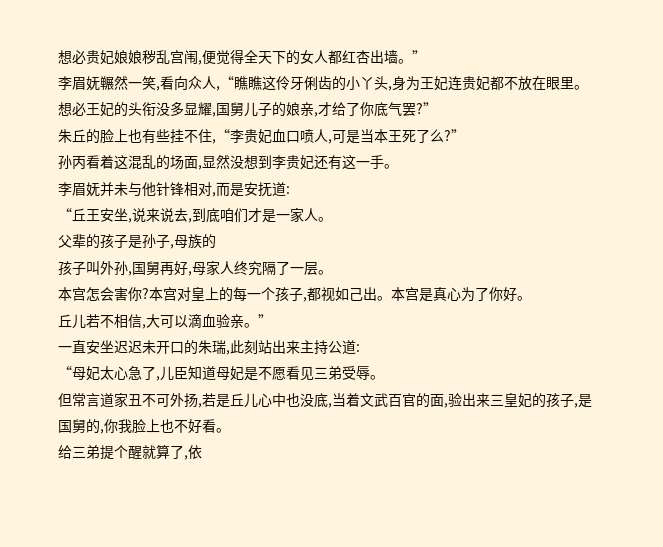想必贵妃娘娘秽乱宫闱,便觉得全天下的女人都红杏出墙。”
李眉妩冁然一笑,看向众人,“瞧瞧这伶牙俐齿的小丫头,身为王妃连贵妃都不放在眼里。
想必王妃的头衔没多显耀,国舅儿子的娘亲,才给了你底气罢?”
朱丘的脸上也有些挂不住,“李贵妃血口喷人,可是当本王死了么?”
孙丙看着这混乱的场面,显然没想到李贵妃还有这一手。
李眉妩并未与他针锋相对,而是安抚道:
“丘王安坐,说来说去,到底咱们才是一家人。
父辈的孩子是孙子,母族的
孩子叫外孙,国舅再好,母家人终究隔了一层。
本宫怎会害你?本宫对皇上的每一个孩子,都视如己出。本宫是真心为了你好。
丘儿若不相信,大可以滴血验亲。”
一直安坐迟迟未开口的朱瑞,此刻站出来主持公道:
“母妃太心急了,儿臣知道母妃是不愿看见三弟受辱。
但常言道家丑不可外扬,若是丘儿心中也没底,当着文武百官的面,验出来三皇妃的孩子,是国舅的,你我脸上也不好看。
给三弟提个醒就算了,依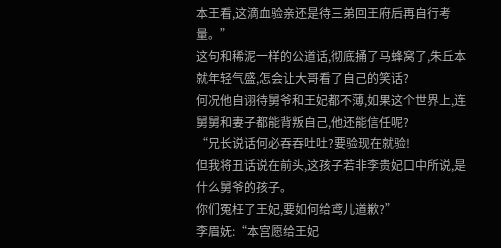本王看,这滴血验亲还是待三弟回王府后再自行考量。”
这句和稀泥一样的公道话,彻底捅了马蜂窝了,朱丘本就年轻气盛,怎会让大哥看了自己的笑话?
何况他自诩待舅爷和王妃都不薄,如果这个世界上,连舅舅和妻子都能背叛自己,他还能信任呢?
“兄长说话何必吞吞吐吐?要验现在就验!
但我将丑话说在前头,这孩子若非李贵妃口中所说,是什么舅爷的孩子。
你们冤枉了王妃,要如何给鸢儿道歉?”
李眉妩:“本宫愿给王妃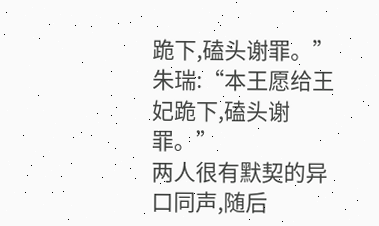跪下,磕头谢罪。”
朱瑞:“本王愿给王妃跪下,磕头谢罪。”
两人很有默契的异口同声,随后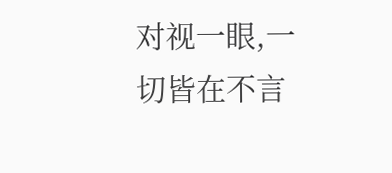对视一眼,一切皆在不言